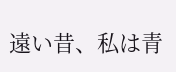遠い昔、私は青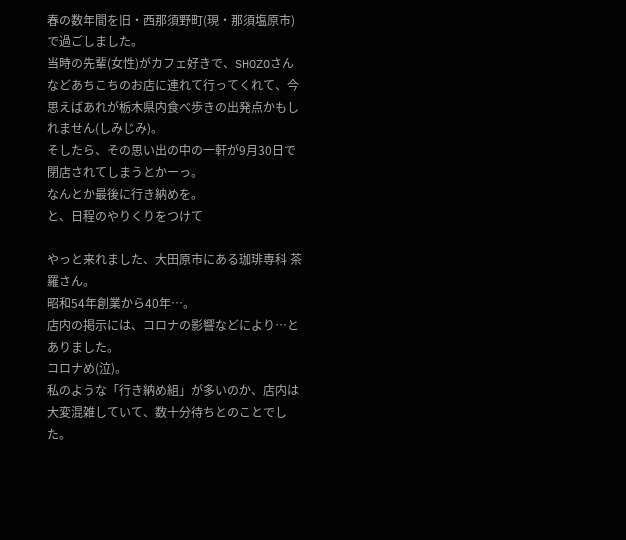春の数年間を旧・西那須野町(現・那須塩原市)で過ごしました。
当時の先輩(女性)がカフェ好きで、SHOZOさんなどあちこちのお店に連れて行ってくれて、今思えばあれが栃木県内食べ歩きの出発点かもしれません(しみじみ)。
そしたら、その思い出の中の一軒が9月30日で閉店されてしまうとかーっ。
なんとか最後に行き納めを。
と、日程のやりくりをつけて

やっと来れました、大田原市にある珈琲専科 茶羅さん。
昭和54年創業から40年…。
店内の掲示には、コロナの影響などにより…とありました。
コロナめ(泣)。
私のような「行き納め組」が多いのか、店内は大変混雑していて、数十分待ちとのことでした。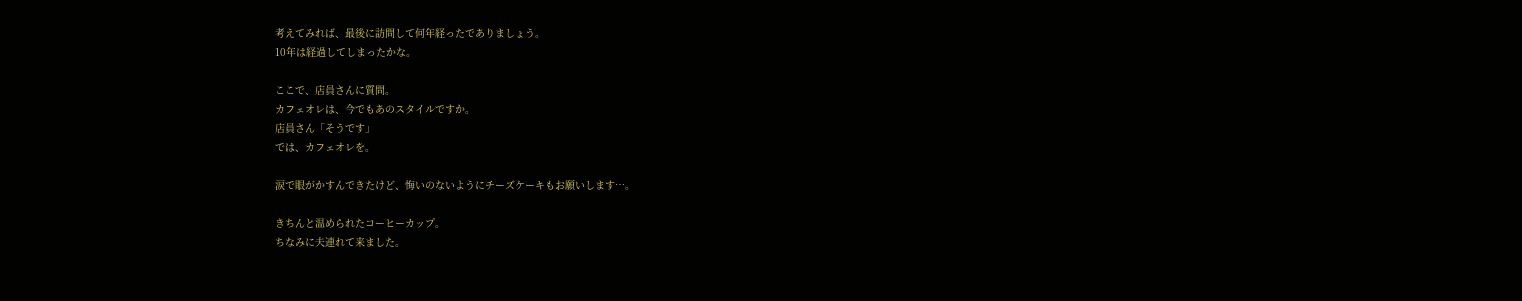考えてみれば、最後に訪問して何年経ったでありましょう。
10年は経過してしまったかな。

ここで、店員さんに質問。
カフェオレは、今でもあのスタイルですか。
店員さん「そうです」
では、カフェオレを。

涙で眼がかすんできたけど、悔いのないようにチーズケーキもお願いします…。

きちんと温められたコーヒーカップ。
ちなみに夫連れて来ました。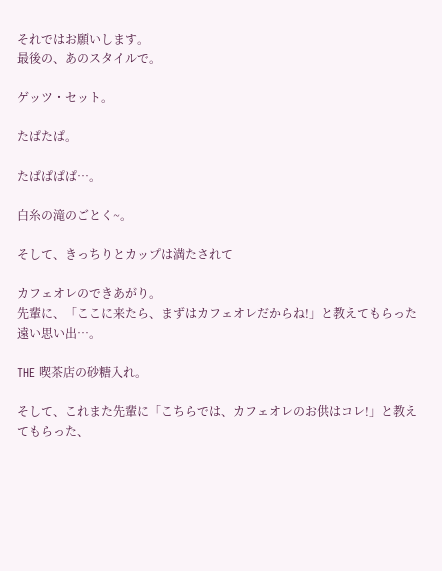それではお願いします。
最後の、あのスタイルで。

ゲッツ・セット。

たぱたぱ。

たぱぱぱぱ…。

白糸の滝のごとく~。

そして、きっちりとカップは満たされて

カフェオレのできあがり。
先輩に、「ここに来たら、まずはカフェオレだからね!」と教えてもらった遠い思い出…。

THE 喫茶店の砂糖入れ。

そして、これまた先輩に「こちらでは、カフェオレのお供はコレ!」と教えてもらった、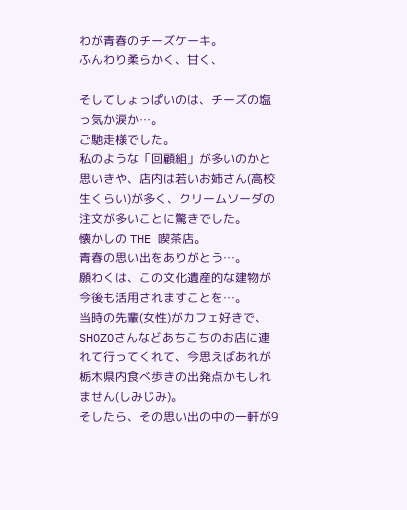わが青春のチーズケーキ。
ふんわり柔らかく、甘く、

そしてしょっぱいのは、チーズの塩っ気か涙か…。
ご馳走様でした。
私のような「回顧組」が多いのかと思いきや、店内は若いお姉さん(高校生くらい)が多く、クリームソーダの注文が多いことに驚きでした。
懐かしの THE 喫茶店。
青春の思い出をありがとう…。
願わくは、この文化遺産的な建物が今後も活用されますことを…。
当時の先輩(女性)がカフェ好きで、SHOZOさんなどあちこちのお店に連れて行ってくれて、今思えばあれが栃木県内食べ歩きの出発点かもしれません(しみじみ)。
そしたら、その思い出の中の一軒が9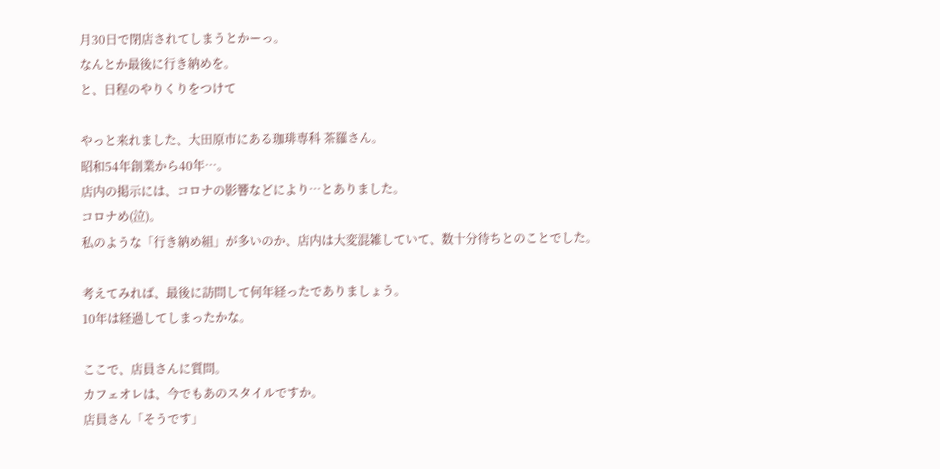月30日で閉店されてしまうとかーっ。
なんとか最後に行き納めを。
と、日程のやりくりをつけて

やっと来れました、大田原市にある珈琲専科 茶羅さん。
昭和54年創業から40年…。
店内の掲示には、コロナの影響などにより…とありました。
コロナめ(泣)。
私のような「行き納め組」が多いのか、店内は大変混雑していて、数十分待ちとのことでした。

考えてみれば、最後に訪問して何年経ったでありましょう。
10年は経過してしまったかな。

ここで、店員さんに質問。
カフェオレは、今でもあのスタイルですか。
店員さん「そうです」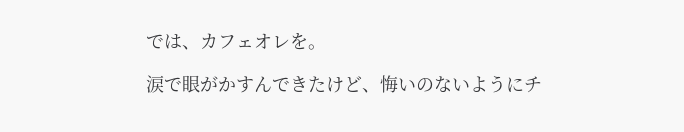では、カフェオレを。

涙で眼がかすんできたけど、悔いのないようにチ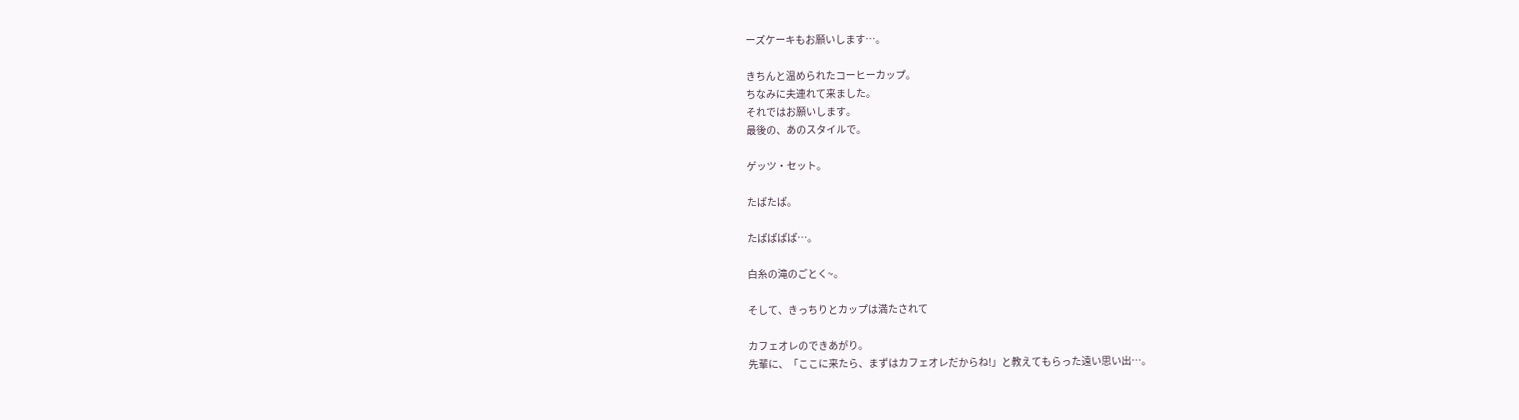ーズケーキもお願いします…。

きちんと温められたコーヒーカップ。
ちなみに夫連れて来ました。
それではお願いします。
最後の、あのスタイルで。

ゲッツ・セット。

たぱたぱ。

たぱぱぱぱ…。

白糸の滝のごとく~。

そして、きっちりとカップは満たされて

カフェオレのできあがり。
先輩に、「ここに来たら、まずはカフェオレだからね!」と教えてもらった遠い思い出…。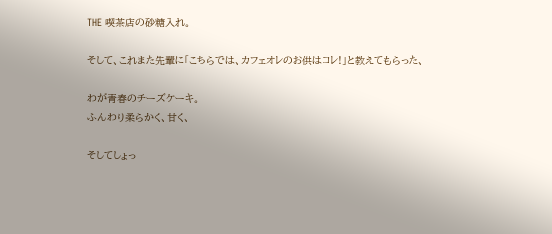THE 喫茶店の砂糖入れ。

そして、これまた先輩に「こちらでは、カフェオレのお供はコレ!」と教えてもらった、

わが青春のチーズケーキ。
ふんわり柔らかく、甘く、

そしてしょっ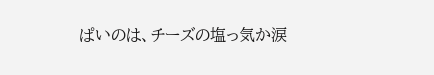ぱいのは、チーズの塩っ気か涙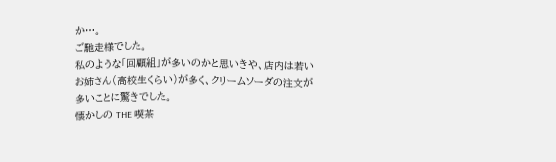か…。
ご馳走様でした。
私のような「回顧組」が多いのかと思いきや、店内は若いお姉さん(高校生くらい)が多く、クリームソーダの注文が多いことに驚きでした。
懐かしの THE 喫茶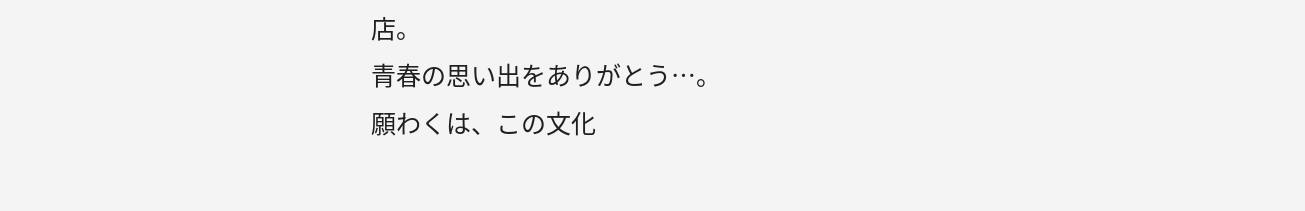店。
青春の思い出をありがとう…。
願わくは、この文化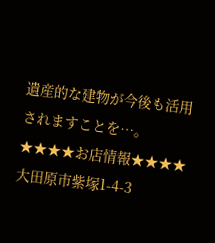遺産的な建物が今後も活用されますことを…。
★★★★お店情報★★★★
大田原市紫塚1-4-3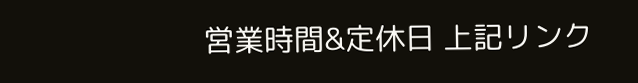営業時間&定休日 上記リンク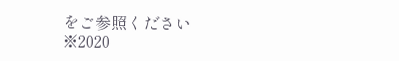をご参照ください
※2020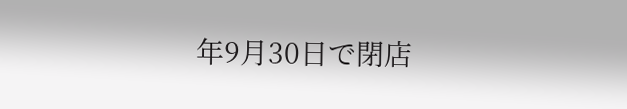年9月30日で閉店